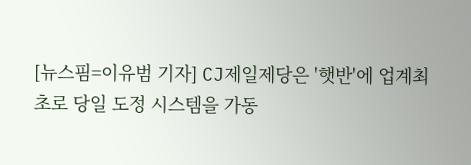[뉴스핌=이유범 기자] CJ제일제당은 '햇반'에 업계최초로 당일 도정 시스템을 가동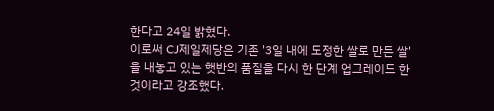한다고 24일 밝혔다.
이로써 CJ제일제당은 기존 '3일 내에 도정한 쌀로 만든 쌀'을 내놓고 있는 햇반의 품질을 다시 한 단계 업그레이드 한 것이라고 강조했다.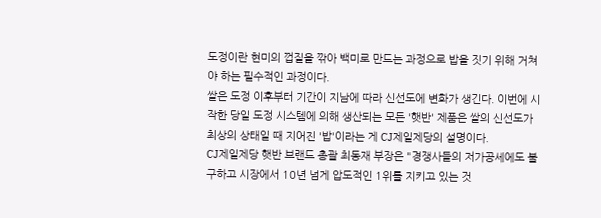도정이란 현미의 껍질을 깎아 백미로 만드는 과정으로 밥을 짓기 위해 거쳐야 하는 필수적인 과정이다.
쌀은 도정 이후부터 기간이 지남에 따라 신선도에 변화가 생긴다. 이번에 시작한 당일 도정 시스템에 의해 생산되는 모든 '햇반' 제품은 쌀의 신선도가 최상의 상태일 때 지어진 '밥'이라는 게 CJ제일제당의 설명이다.
CJ제일제당 햇반 브랜드 총괄 최동재 부장은 "경쟁사들의 저가공세에도 불구하고 시장에서 10년 넘게 압도적인 1위를 지키고 있는 것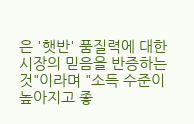은 '햇반' 품질력에 대한 시장의 믿음을 반증하는 것"이라며 "소득 수준이 높아지고 좋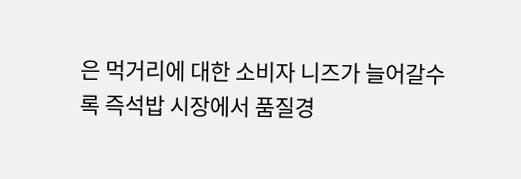은 먹거리에 대한 소비자 니즈가 늘어갈수록 즉석밥 시장에서 품질경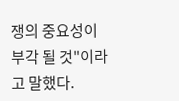쟁의 중요성이 부각 될 것"이라고 말했다.